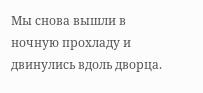Мы снова вышли в ночную прохладу и двинулись вдоль дворца.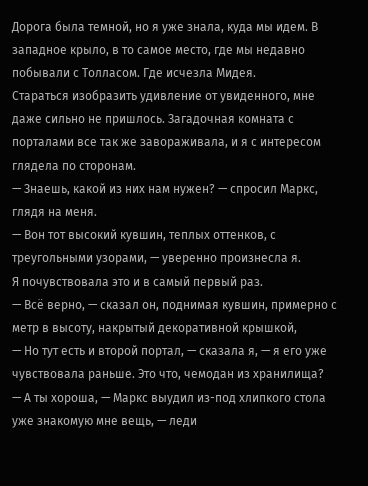Дорога была темной, но я уже знала, куда мы идем. В западное крыло, в то самое место, где мы недавно побывали с Толласом. Где исчезла Мидея.
Стараться изобразить удивление от увиденного, мне даже сильно не пришлось. Загадочная комната с порталами все так же завораживала, и я с интересом глядела по сторонам.
— Знаешь, какой из них нам нужен? — спросил Маркс, глядя на меня.
— Вон тот высокий кувшин, теплых оттенков, с треугольными узорами, — уверенно произнесла я.
Я почувствовала это и в самый первый раз.
— Всё верно, — сказал он, поднимая кувшин, примерно с метр в высоту, накрытый декоративной крышкой,
— Но тут есть и второй портал, — сказала я, — я его уже чувствовала раньше. Это что, чемодан из хранилища?
— А ты хороша, — Маркс выудил из-под хлипкого стола уже знакомую мне вещь, — леди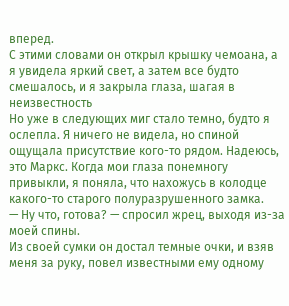вперед.
С этими словами он открыл крышку чемоана, а я увидела яркий свет, а затем все будто смешалось, и я закрыла глаза, шагая в неизвестность
Но уже в следующих миг стало темно, будто я ослепла. Я ничего не видела, но спиной ощущала присутствие кого-то рядом. Надеюсь, это Маркс. Когда мои глаза понемногу привыкли, я поняла, что нахожусь в колодце какого-то старого полуразрушенного замка.
— Ну что, готова? — спросил жрец, выходя из-за моей спины.
Из своей сумки он достал темные очки, и взяв меня за руку, повел известными ему одному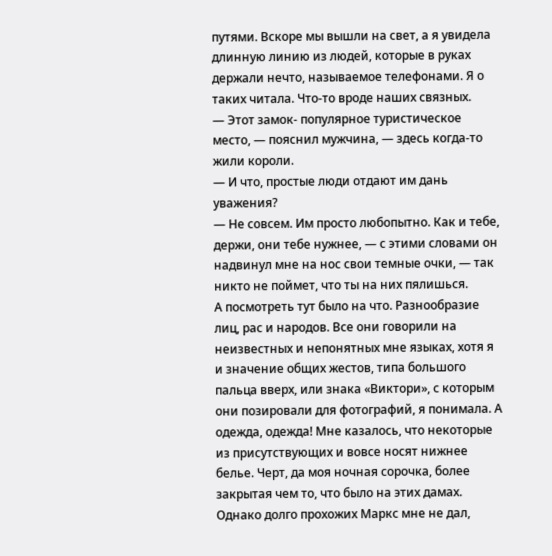путями. Вскоре мы вышли на свет, а я увидела длинную линию из людей, которые в руках держали нечто, называемое телефонами. Я о таких читала. Что-то вроде наших связных.
— Этот замок- популярное туристическое место, — пояснил мужчина, — здесь когда-то жили короли.
— И что, простые люди отдают им дань уважения?
— Не совсем. Им просто любопытно. Как и тебе, держи, они тебе нужнее, — с этими словами он надвинул мне на нос свои темные очки, — так никто не поймет, что ты на них пялишься.
А посмотреть тут было на что. Разнообразие лиц, рас и народов. Все они говорили на неизвестных и непонятных мне языках, хотя я и значение общих жестов, типа большого пальца вверх, или знака «Виктори», с которым они позировали для фотографий, я понимала. А одежда, одежда! Мне казалось, что некоторые из присутствующих и вовсе носят нижнее белье. Черт, да моя ночная сорочка, более закрытая чем то, что было на этих дамах.
Однако долго прохожих Маркс мне не дал,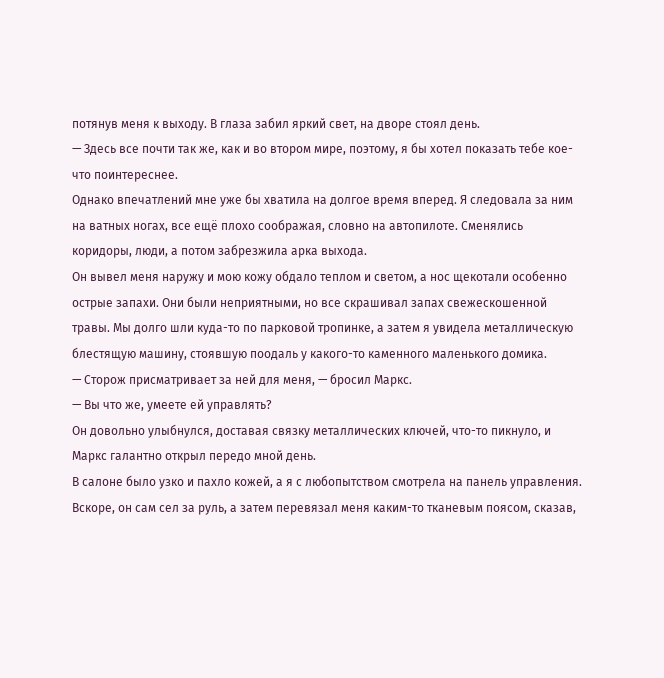потянув меня к выходу. В глаза забил яркий свет, на дворе стоял день.
— Здесь все почти так же, как и во втором мире, поэтому, я бы хотел показать тебе кое-что поинтереснее.
Однако впечатлений мне уже бы хватила на долгое время вперед. Я следовала за ним на ватных ногах, все ещё плохо соображая, словно на автопилоте. Сменялись коридоры, люди, а потом забрезжила арка выхода.
Он вывел меня наружу и мою кожу обдало теплом и светом, а нос щекотали особенно острые запахи. Они были неприятными, но все скрашивал запах свежескошенной травы. Мы долго шли куда-то по парковой тропинке, а затем я увидела металлическую блестящую машину, стоявшую поодаль у какого-то каменного маленького домика.
— Сторож присматривает за ней для меня, — бросил Маркс.
— Вы что же, умеете ей управлять?
Он довольно улыбнулся, доставая связку металлических ключей, что-то пикнуло, и Маркс галантно открыл передо мной день.
В салоне было узко и пахло кожей, а я с любопытством смотрела на панель управления.
Вскоре, он сам сел за руль, а затем перевязал меня каким-то тканевым поясом, сказав,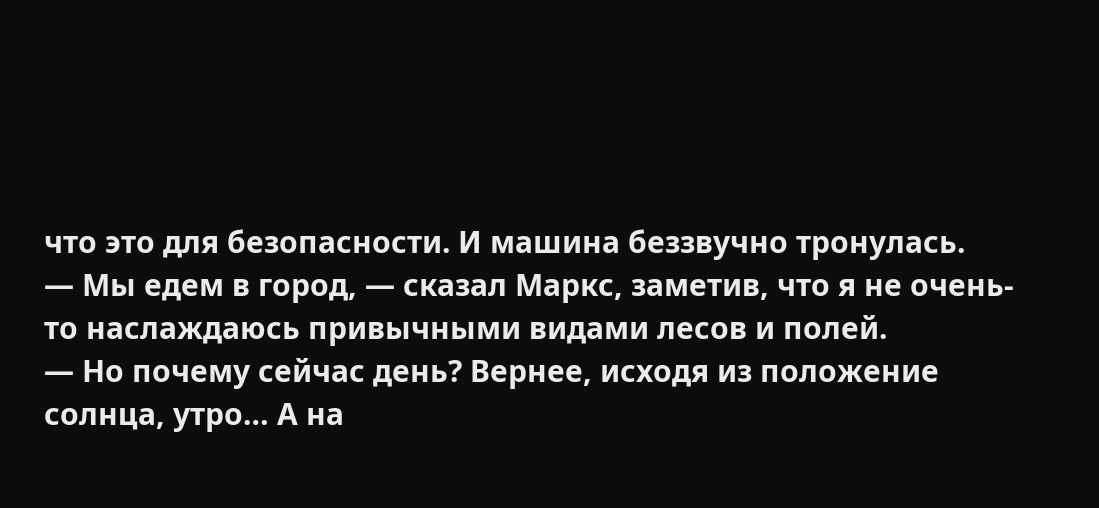что это для безопасности. И машина беззвучно тронулась.
— Мы едем в город, — сказал Маркс, заметив, что я не очень-то наслаждаюсь привычными видами лесов и полей.
— Но почему сейчас день? Вернее, исходя из положение солнца, утро… А на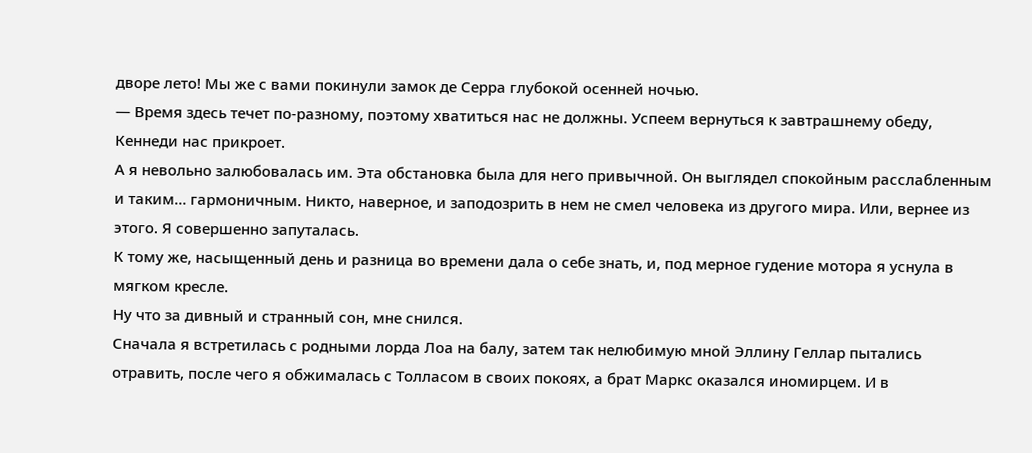дворе лето! Мы же с вами покинули замок де Серра глубокой осенней ночью.
— Время здесь течет по-разному, поэтому хватиться нас не должны. Успеем вернуться к завтрашнему обеду, Кеннеди нас прикроет.
А я невольно залюбовалась им. Эта обстановка была для него привычной. Он выглядел спокойным расслабленным и таким… гармоничным. Никто, наверное, и заподозрить в нем не смел человека из другого мира. Или, вернее из этого. Я совершенно запуталась.
К тому же, насыщенный день и разница во времени дала о себе знать, и, под мерное гудение мотора я уснула в мягком кресле.
Ну что за дивный и странный сон, мне снился.
Сначала я встретилась с родными лорда Лоа на балу, затем так нелюбимую мной Эллину Геллар пытались отравить, после чего я обжималась с Толласом в своих покоях, а брат Маркс оказался иномирцем. И в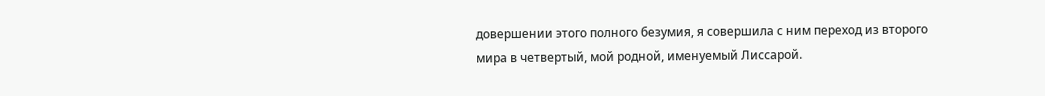довершении этого полного безумия, я совершила с ним переход из второго мира в четвертый, мой родной, именуемый Лиссарой.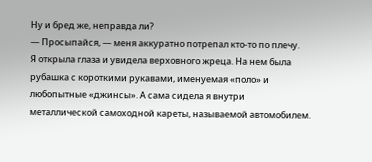Ну и бред же, неправда ли?
— Просыпайся, — меня аккуратно потрепал кто-то по плечу.
Я открыла глаза и увидела верховного жреца. На нем была рубашка с короткими рукавами, именуемая «поло» и любопытные «джинсы». А сама сидела я внутри металлической самоходной кареты, называемой автомобилем.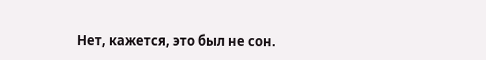Нет, кажется, это был не сон.